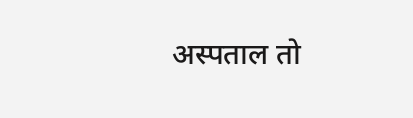अस्पताल तो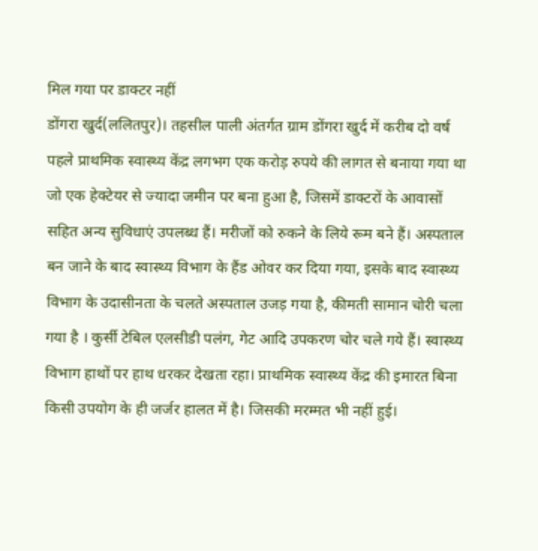मिल गया पर डाक्टर नहीं
डोंगरा खुर्द(ललितपुर)। तहसील पाली अंतर्गत ग्राम डोंगरा खुर्द में करीब दो वर्ष पहले प्राथमिक स्वास्थ्य केंद्र लगभग एक करोड़ रुपये की लागत से बनाया गया था जो एक हेक्टेयर से ज्यादा जमीन पर बना हुआ है, जिसमें डाक्टरों के आवासों सहित अन्य सुविधाएं उपलब्ध हैं। मरीजों को रुकने के लिये रूम बने हैं। अस्पताल बन जाने के बाद स्वास्थ्य विभाग के हैंड ओवर कर दिया गया, इसके बाद स्वास्थ्य विभाग के उदासीनता के चलते अस्पताल उजड़ गया है, कीमती सामान चोरी चला गया है । कुर्सी टेबिल एलसीडी पलंग, गेट आदि उपकरण चोर चले गये हैं। स्वास्थ्य विभाग हाथों पर हाथ धरकर देखता रहा। प्राथमिक स्वास्थ्य केंद्र की इमारत बिना किसी उपयोग के ही जर्जर हालत में है। जिसकी मरम्मत भी नहीं हुई।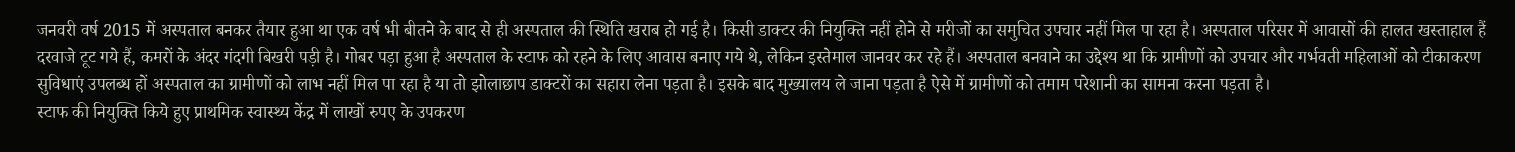जनवरी वर्ष 2015 में अस्पताल बनकर तैयार हुआ था एक वर्ष भी बीतने के बाद से ही अस्पताल की स्थिति खराब हो गई है। किसी डाक्टर की नियुक्ति नहीं होने से मरीजों का समुचित उपचार नहीं मिल पा रहा है। अस्पताल परिसर में आवासों की हालत खस्ताहाल हैं दरवाजे टूट गये हैं, कमरों के अंदर गंदगी बिखरी पड़ी है। गोबर पड़ा हुआ है अस्पताल के स्टाफ को रहने के लिए आवास बनाए गये थे, लेकिन इस्तेमाल जानवर कर रहे हैं। अस्पताल बनवाने का उद्देश्य था कि ग्रामीणों को उपचार और गर्भवती महिलाओं को टीकाकरण सुविधाएं उपलब्ध हों अस्पताल का ग्रामीणों को लाभ नहीं मिल पा रहा है या तो झोलाछाप डाक्टरों का सहारा लेना पड़ता है। इसके बाद मुख्यालय ले जाना पड़ता है ऐसे में ग्रामीणों को तमाम परेशानी का सामना करना पड़ता है।
स्टाफ की नियुक्ति किये हुए प्राथमिक स्वास्थ्य केंद्र में लाखों रुपए के उपकरण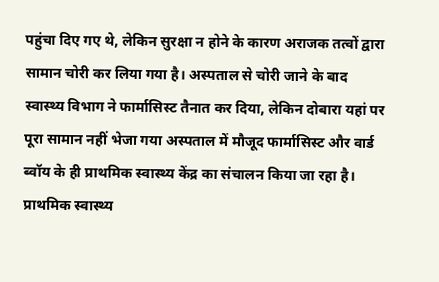पहुंचा दिए गए थे, लेकिन सुरक्षा न होने के कारण अराजक तत्वों द्वारा सामान चोरी कर लिया गया है। अस्पताल से चोरी जाने के बाद स्वास्थ्य विभाग ने फार्मासिस्ट तैनात कर दिया, लेकिन दोबारा यहां पर पूरा सामान नहीं भेजा गया अस्पताल में मौजूद फार्मासिस्ट और वार्ड ब्वॉय के ही प्राथमिक स्वास्थ्य केंद्र का संचालन किया जा रहा है। प्राथमिक स्वास्थ्य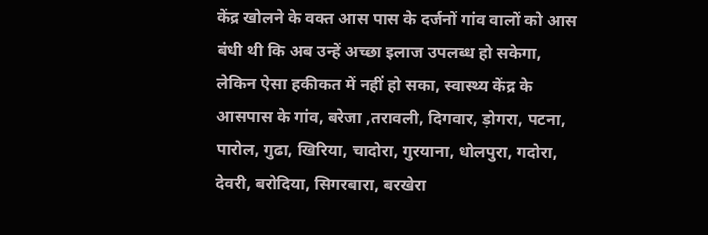केंद्र खोलने के वक्त आस पास के दर्जनों गांव वालों को आस बंधी थी कि अब उन्हें अच्छा इलाज उपलब्ध हो सकेगा, लेकिन ऐसा हकीकत में नहीं हो सका, स्वास्थ्य केंद्र के आसपास के गांव, बरेजा ,तरावली, दिगवार, ड़ोगरा, पटना, पारोल, गुढा, खिरिया, चादोरा, गुरयाना, धोलपुरा, गदोरा, देवरी, बरोदिया, सिगरबारा, बरखेरा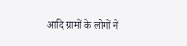आदि ग्रामों के लोगों ने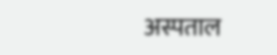अस्पताल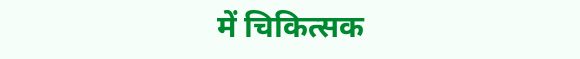में चिकित्सक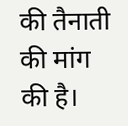की तैनाती की मांग की है।